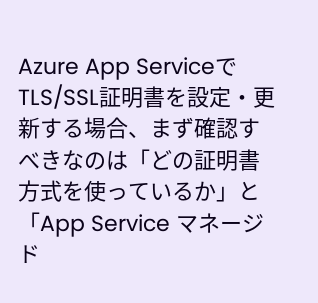Azure App ServiceでTLS/SSL証明書を設定・更新する場合、まず確認すべきなのは「どの証明書方式を使っているか」と「App Service マネージド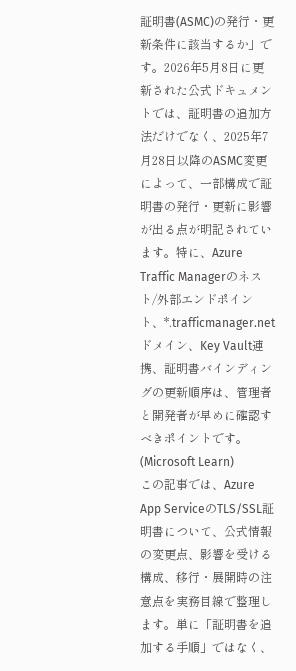証明書(ASMC)の発行・更新条件に該当するか」です。2026年5月8日に更新された公式ドキュメントでは、証明書の追加方法だけでなく、2025年7月28日以降のASMC変更によって、一部構成で証明書の発行・更新に影響が出る点が明記されています。特に、Azure Traffic Managerのネスト/外部エンドポイント、*.trafficmanager.net ドメイン、Key Vault連携、証明書バインディングの更新順序は、管理者と開発者が早めに確認すべきポイントです。(Microsoft Learn)
この記事では、Azure App ServiceのTLS/SSL証明書について、公式情報の変更点、影響を受ける構成、移行・展開時の注意点を実務目線で整理します。単に「証明書を追加する手順」ではなく、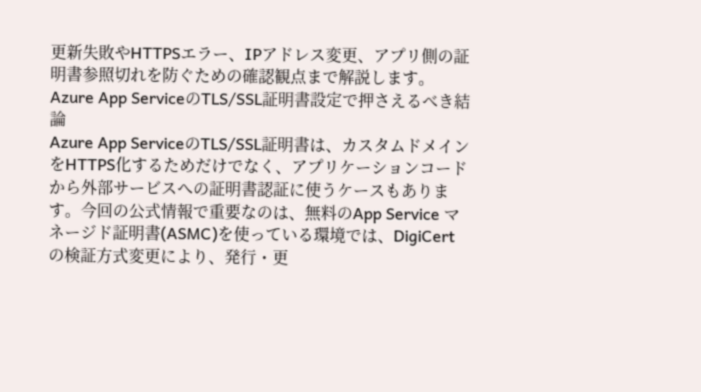更新失敗やHTTPSエラー、IPアドレス変更、アプリ側の証明書参照切れを防ぐための確認観点まで解説します。
Azure App ServiceのTLS/SSL証明書設定で押さえるべき結論
Azure App ServiceのTLS/SSL証明書は、カスタムドメインをHTTPS化するためだけでなく、アプリケーションコードから外部サービスへの証明書認証に使うケースもあります。今回の公式情報で重要なのは、無料のApp Service マネージド証明書(ASMC)を使っている環境では、DigiCertの検証方式変更により、発行・更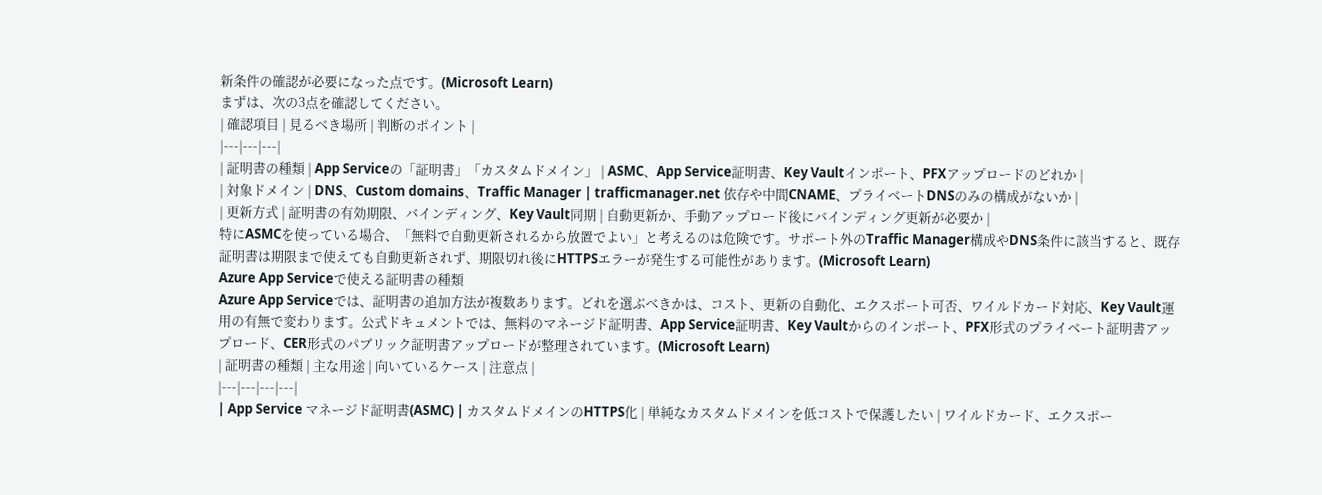新条件の確認が必要になった点です。(Microsoft Learn)
まずは、次の3点を確認してください。
| 確認項目 | 見るべき場所 | 判断のポイント |
|---|---|---|
| 証明書の種類 | App Serviceの「証明書」「カスタムドメイン」 | ASMC、App Service証明書、Key Vaultインポート、PFXアップロードのどれか |
| 対象ドメイン | DNS、Custom domains、Traffic Manager | trafficmanager.net 依存や中間CNAME、プライベートDNSのみの構成がないか |
| 更新方式 | 証明書の有効期限、バインディング、Key Vault同期 | 自動更新か、手動アップロード後にバインディング更新が必要か |
特にASMCを使っている場合、「無料で自動更新されるから放置でよい」と考えるのは危険です。サポート外のTraffic Manager構成やDNS条件に該当すると、既存証明書は期限まで使えても自動更新されず、期限切れ後にHTTPSエラーが発生する可能性があります。(Microsoft Learn)
Azure App Serviceで使える証明書の種類
Azure App Serviceでは、証明書の追加方法が複数あります。どれを選ぶべきかは、コスト、更新の自動化、エクスポート可否、ワイルドカード対応、Key Vault運用の有無で変わります。公式ドキュメントでは、無料のマネージド証明書、App Service証明書、Key Vaultからのインポート、PFX形式のプライベート証明書アップロード、CER形式のパブリック証明書アップロードが整理されています。(Microsoft Learn)
| 証明書の種類 | 主な用途 | 向いているケース | 注意点 |
|---|---|---|---|
| App Service マネージド証明書(ASMC) | カスタムドメインのHTTPS化 | 単純なカスタムドメインを低コストで保護したい | ワイルドカード、エクスポー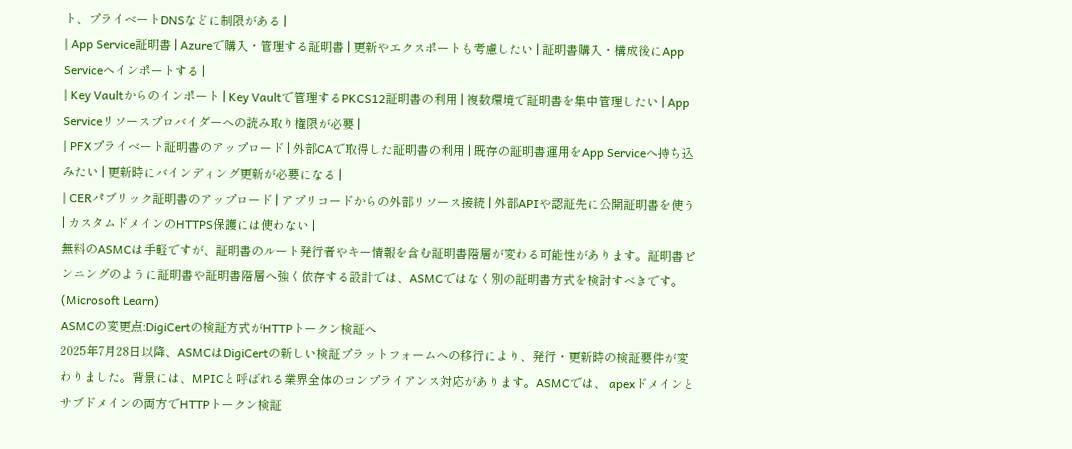ト、プライベートDNSなどに制限がある |
| App Service証明書 | Azureで購入・管理する証明書 | 更新やエクスポートも考慮したい | 証明書購入・構成後にApp Serviceへインポートする |
| Key Vaultからのインポート | Key Vaultで管理するPKCS12証明書の利用 | 複数環境で証明書を集中管理したい | App Serviceリソースプロバイダーへの読み取り権限が必要 |
| PFXプライベート証明書のアップロード | 外部CAで取得した証明書の利用 | 既存の証明書運用をApp Serviceへ持ち込みたい | 更新時にバインディング更新が必要になる |
| CERパブリック証明書のアップロード | アプリコードからの外部リソース接続 | 外部APIや認証先に公開証明書を使う | カスタムドメインのHTTPS保護には使わない |
無料のASMCは手軽ですが、証明書のルート発行者やキー情報を含む証明書階層が変わる可能性があります。証明書ピンニングのように証明書や証明書階層へ強く依存する設計では、ASMCではなく別の証明書方式を検討すべきです。(Microsoft Learn)
ASMCの変更点:DigiCertの検証方式がHTTPトークン検証へ
2025年7月28日以降、ASMCはDigiCertの新しい検証プラットフォームへの移行により、発行・更新時の検証要件が変わりました。背景には、MPICと呼ばれる業界全体のコンプライアンス対応があります。ASMCでは、 apexドメインとサブドメインの両方でHTTPトークン検証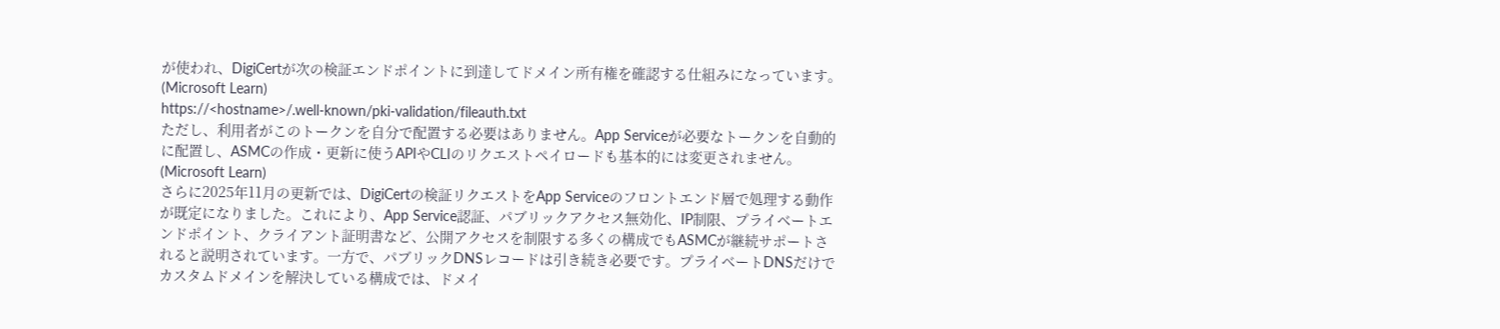が使われ、DigiCertが次の検証エンドポイントに到達してドメイン所有権を確認する仕組みになっています。(Microsoft Learn)
https://<hostname>/.well-known/pki-validation/fileauth.txt
ただし、利用者がこのトークンを自分で配置する必要はありません。App Serviceが必要なトークンを自動的に配置し、ASMCの作成・更新に使うAPIやCLIのリクエストペイロードも基本的には変更されません。(Microsoft Learn)
さらに2025年11月の更新では、DigiCertの検証リクエストをApp Serviceのフロントエンド層で処理する動作が既定になりました。これにより、App Service認証、パブリックアクセス無効化、IP制限、プライベートエンドポイント、クライアント証明書など、公開アクセスを制限する多くの構成でもASMCが継続サポートされると説明されています。一方で、パブリックDNSレコードは引き続き必要です。プライベートDNSだけでカスタムドメインを解決している構成では、ドメイ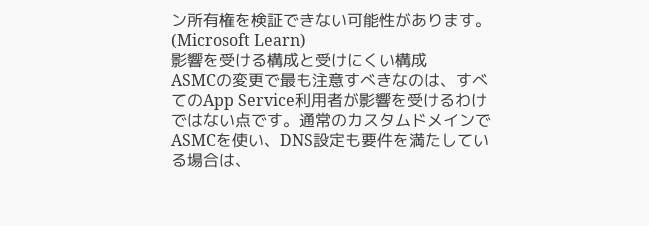ン所有権を検証できない可能性があります。(Microsoft Learn)
影響を受ける構成と受けにくい構成
ASMCの変更で最も注意すべきなのは、すべてのApp Service利用者が影響を受けるわけではない点です。通常のカスタムドメインでASMCを使い、DNS設定も要件を満たしている場合は、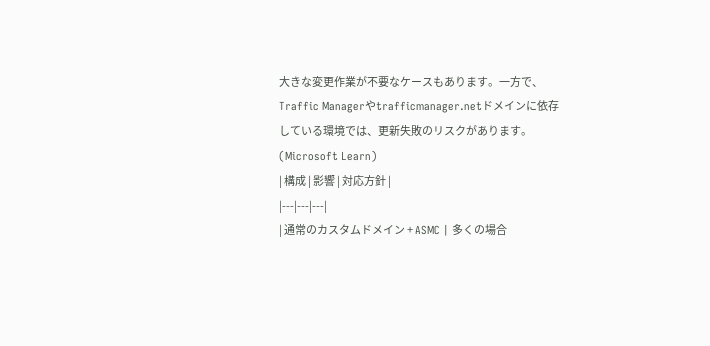大きな変更作業が不要なケースもあります。一方で、Traffic Managerやtrafficmanager.netドメインに依存している環境では、更新失敗のリスクがあります。(Microsoft Learn)
| 構成 | 影響 | 対応方針 |
|---|---|---|
| 通常のカスタムドメイン + ASMC | 多くの場合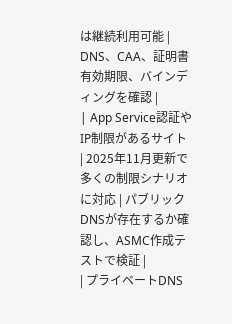は継続利用可能 | DNS、CAA、証明書有効期限、バインディングを確認 |
| App Service認証やIP制限があるサイト | 2025年11月更新で多くの制限シナリオに対応 | パブリックDNSが存在するか確認し、ASMC作成テストで検証 |
| プライベートDNS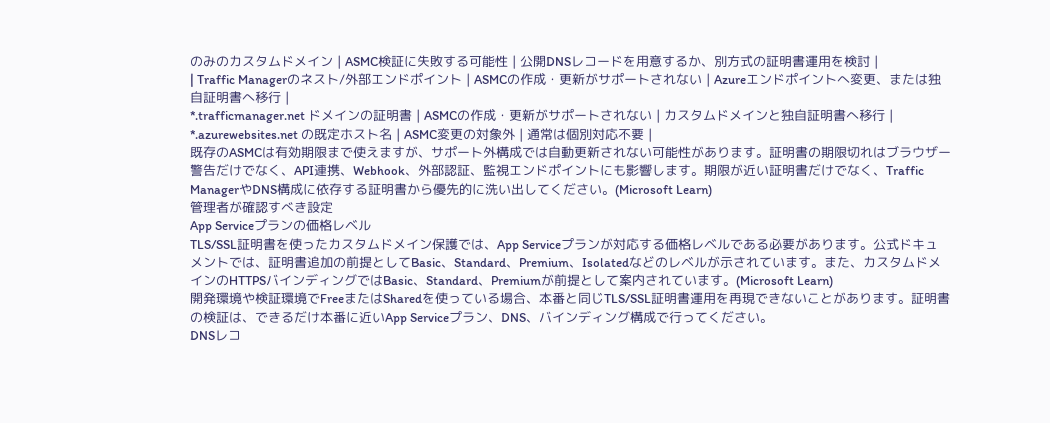のみのカスタムドメイン | ASMC検証に失敗する可能性 | 公開DNSレコードを用意するか、別方式の証明書運用を検討 |
| Traffic Managerのネスト/外部エンドポイント | ASMCの作成・更新がサポートされない | Azureエンドポイントへ変更、または独自証明書へ移行 |
*.trafficmanager.net ドメインの証明書 | ASMCの作成・更新がサポートされない | カスタムドメインと独自証明書へ移行 |
*.azurewebsites.net の既定ホスト名 | ASMC変更の対象外 | 通常は個別対応不要 |
既存のASMCは有効期限まで使えますが、サポート外構成では自動更新されない可能性があります。証明書の期限切れはブラウザー警告だけでなく、API連携、Webhook、外部認証、監視エンドポイントにも影響します。期限が近い証明書だけでなく、Traffic ManagerやDNS構成に依存する証明書から優先的に洗い出してください。(Microsoft Learn)
管理者が確認すべき設定
App Serviceプランの価格レベル
TLS/SSL証明書を使ったカスタムドメイン保護では、App Serviceプランが対応する価格レベルである必要があります。公式ドキュメントでは、証明書追加の前提としてBasic、Standard、Premium、Isolatedなどのレベルが示されています。また、カスタムドメインのHTTPSバインディングではBasic、Standard、Premiumが前提として案内されています。(Microsoft Learn)
開発環境や検証環境でFreeまたはSharedを使っている場合、本番と同じTLS/SSL証明書運用を再現できないことがあります。証明書の検証は、できるだけ本番に近いApp Serviceプラン、DNS、バインディング構成で行ってください。
DNSレコ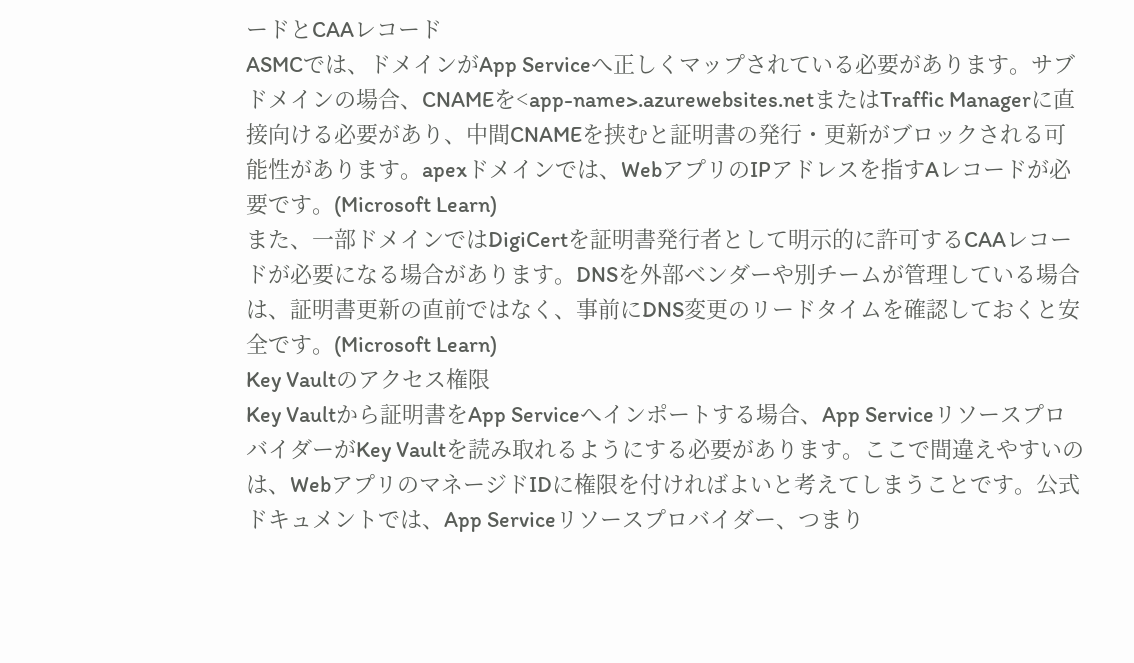ードとCAAレコード
ASMCでは、ドメインがApp Serviceへ正しくマップされている必要があります。サブドメインの場合、CNAMEを<app-name>.azurewebsites.netまたはTraffic Managerに直接向ける必要があり、中間CNAMEを挟むと証明書の発行・更新がブロックされる可能性があります。apexドメインでは、WebアプリのIPアドレスを指すAレコードが必要です。(Microsoft Learn)
また、一部ドメインではDigiCertを証明書発行者として明示的に許可するCAAレコードが必要になる場合があります。DNSを外部ベンダーや別チームが管理している場合は、証明書更新の直前ではなく、事前にDNS変更のリードタイムを確認しておくと安全です。(Microsoft Learn)
Key Vaultのアクセス権限
Key Vaultから証明書をApp Serviceへインポートする場合、App ServiceリソースプロバイダーがKey Vaultを読み取れるようにする必要があります。ここで間違えやすいのは、WebアプリのマネージドIDに権限を付ければよいと考えてしまうことです。公式ドキュメントでは、App Serviceリソースプロバイダー、つまり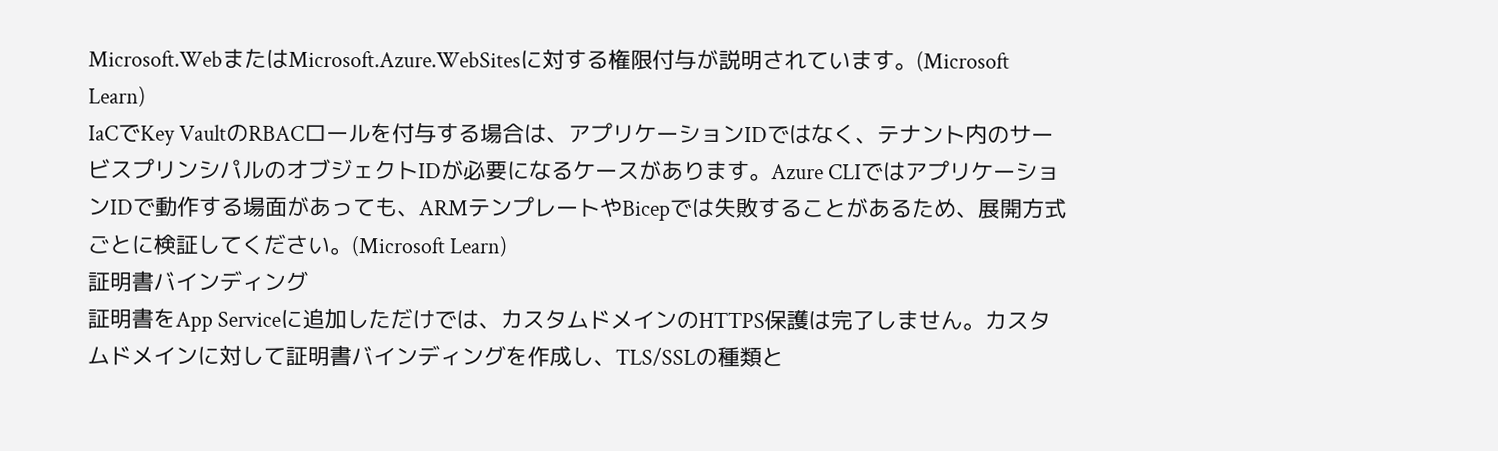Microsoft.WebまたはMicrosoft.Azure.WebSitesに対する権限付与が説明されています。(Microsoft Learn)
IaCでKey VaultのRBACロールを付与する場合は、アプリケーションIDではなく、テナント内のサービスプリンシパルのオブジェクトIDが必要になるケースがあります。Azure CLIではアプリケーションIDで動作する場面があっても、ARMテンプレートやBicepでは失敗することがあるため、展開方式ごとに検証してください。(Microsoft Learn)
証明書バインディング
証明書をApp Serviceに追加しただけでは、カスタムドメインのHTTPS保護は完了しません。カスタムドメインに対して証明書バインディングを作成し、TLS/SSLの種類と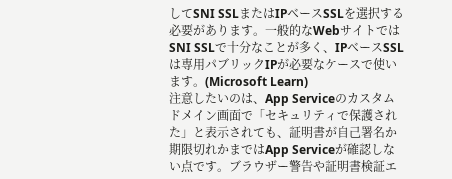してSNI SSLまたはIPベースSSLを選択する必要があります。一般的なWebサイトではSNI SSLで十分なことが多く、IPベースSSLは専用パブリックIPが必要なケースで使います。(Microsoft Learn)
注意したいのは、App Serviceのカスタムドメイン画面で「セキュリティで保護された」と表示されても、証明書が自己署名か期限切れかまではApp Serviceが確認しない点です。ブラウザー警告や証明書検証エ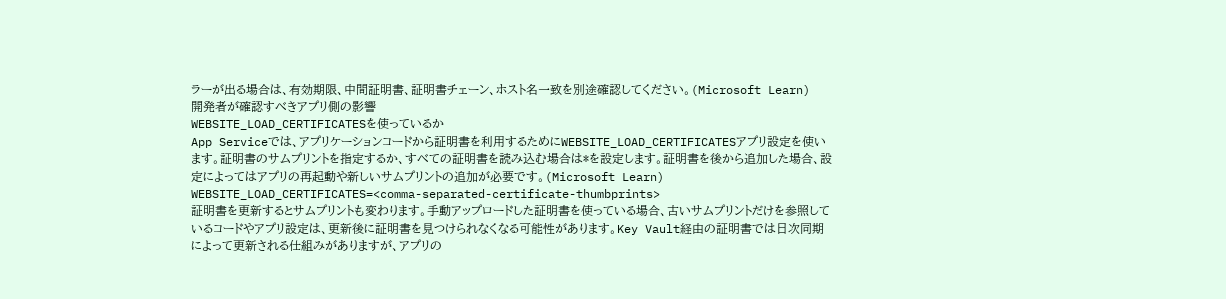ラーが出る場合は、有効期限、中間証明書、証明書チェーン、ホスト名一致を別途確認してください。(Microsoft Learn)
開発者が確認すべきアプリ側の影響
WEBSITE_LOAD_CERTIFICATESを使っているか
App Serviceでは、アプリケーションコードから証明書を利用するためにWEBSITE_LOAD_CERTIFICATESアプリ設定を使います。証明書のサムプリントを指定するか、すべての証明書を読み込む場合は*を設定します。証明書を後から追加した場合、設定によってはアプリの再起動や新しいサムプリントの追加が必要です。(Microsoft Learn)
WEBSITE_LOAD_CERTIFICATES=<comma-separated-certificate-thumbprints>
証明書を更新するとサムプリントも変わります。手動アップロードした証明書を使っている場合、古いサムプリントだけを参照しているコードやアプリ設定は、更新後に証明書を見つけられなくなる可能性があります。Key Vault経由の証明書では日次同期によって更新される仕組みがありますが、アプリの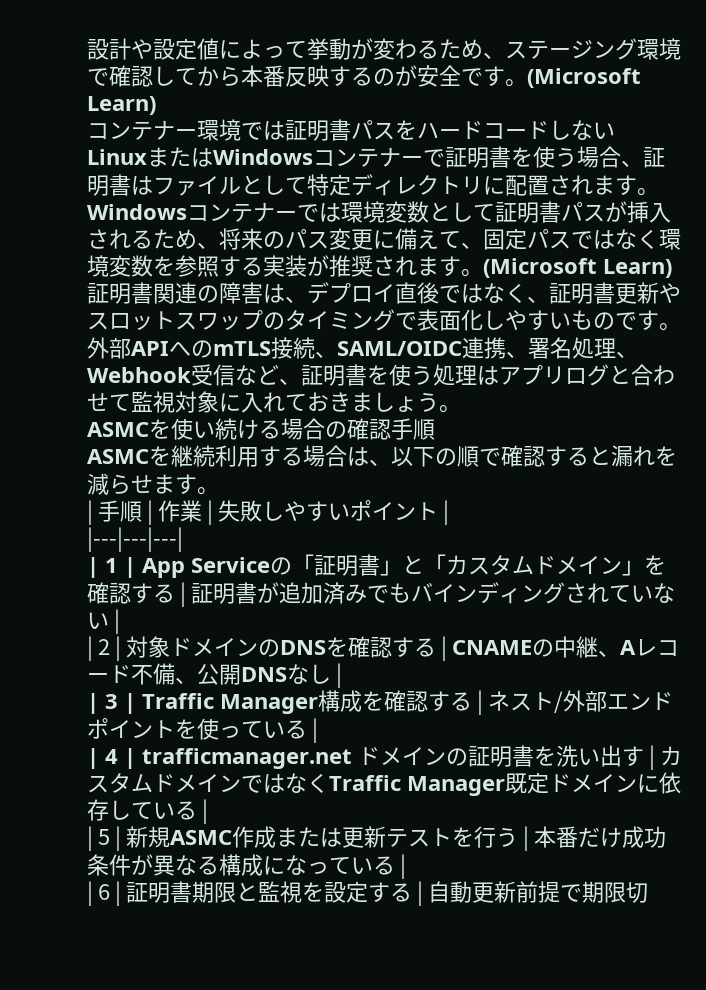設計や設定値によって挙動が変わるため、ステージング環境で確認してから本番反映するのが安全です。(Microsoft Learn)
コンテナー環境では証明書パスをハードコードしない
LinuxまたはWindowsコンテナーで証明書を使う場合、証明書はファイルとして特定ディレクトリに配置されます。Windowsコンテナーでは環境変数として証明書パスが挿入されるため、将来のパス変更に備えて、固定パスではなく環境変数を参照する実装が推奨されます。(Microsoft Learn)
証明書関連の障害は、デプロイ直後ではなく、証明書更新やスロットスワップのタイミングで表面化しやすいものです。外部APIへのmTLS接続、SAML/OIDC連携、署名処理、Webhook受信など、証明書を使う処理はアプリログと合わせて監視対象に入れておきましょう。
ASMCを使い続ける場合の確認手順
ASMCを継続利用する場合は、以下の順で確認すると漏れを減らせます。
| 手順 | 作業 | 失敗しやすいポイント |
|---|---|---|
| 1 | App Serviceの「証明書」と「カスタムドメイン」を確認する | 証明書が追加済みでもバインディングされていない |
| 2 | 対象ドメインのDNSを確認する | CNAMEの中継、Aレコード不備、公開DNSなし |
| 3 | Traffic Manager構成を確認する | ネスト/外部エンドポイントを使っている |
| 4 | trafficmanager.net ドメインの証明書を洗い出す | カスタムドメインではなくTraffic Manager既定ドメインに依存している |
| 5 | 新規ASMC作成または更新テストを行う | 本番だけ成功条件が異なる構成になっている |
| 6 | 証明書期限と監視を設定する | 自動更新前提で期限切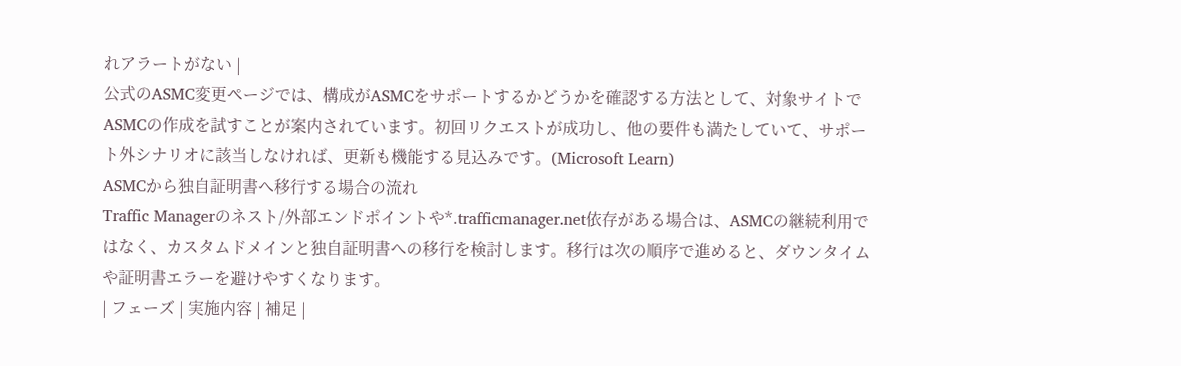れアラートがない |
公式のASMC変更ページでは、構成がASMCをサポートするかどうかを確認する方法として、対象サイトでASMCの作成を試すことが案内されています。初回リクエストが成功し、他の要件も満たしていて、サポート外シナリオに該当しなければ、更新も機能する見込みです。(Microsoft Learn)
ASMCから独自証明書へ移行する場合の流れ
Traffic Managerのネスト/外部エンドポイントや*.trafficmanager.net依存がある場合は、ASMCの継続利用ではなく、カスタムドメインと独自証明書への移行を検討します。移行は次の順序で進めると、ダウンタイムや証明書エラーを避けやすくなります。
| フェーズ | 実施内容 | 補足 |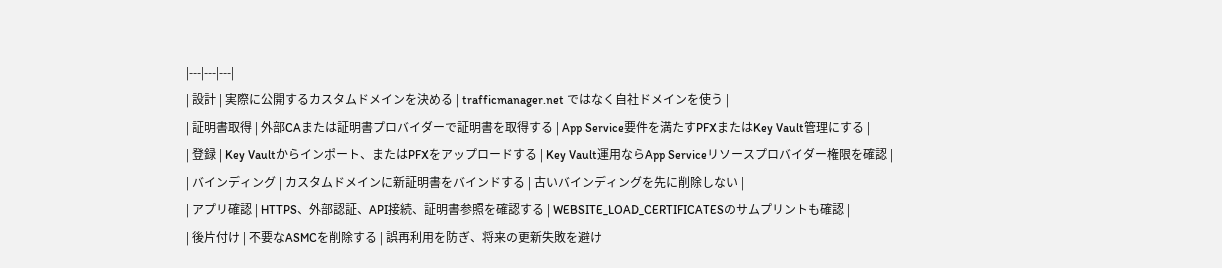|---|---|---|
| 設計 | 実際に公開するカスタムドメインを決める | trafficmanager.net ではなく自社ドメインを使う |
| 証明書取得 | 外部CAまたは証明書プロバイダーで証明書を取得する | App Service要件を満たすPFXまたはKey Vault管理にする |
| 登録 | Key Vaultからインポート、またはPFXをアップロードする | Key Vault運用ならApp Serviceリソースプロバイダー権限を確認 |
| バインディング | カスタムドメインに新証明書をバインドする | 古いバインディングを先に削除しない |
| アプリ確認 | HTTPS、外部認証、API接続、証明書参照を確認する | WEBSITE_LOAD_CERTIFICATESのサムプリントも確認 |
| 後片付け | 不要なASMCを削除する | 誤再利用を防ぎ、将来の更新失敗を避け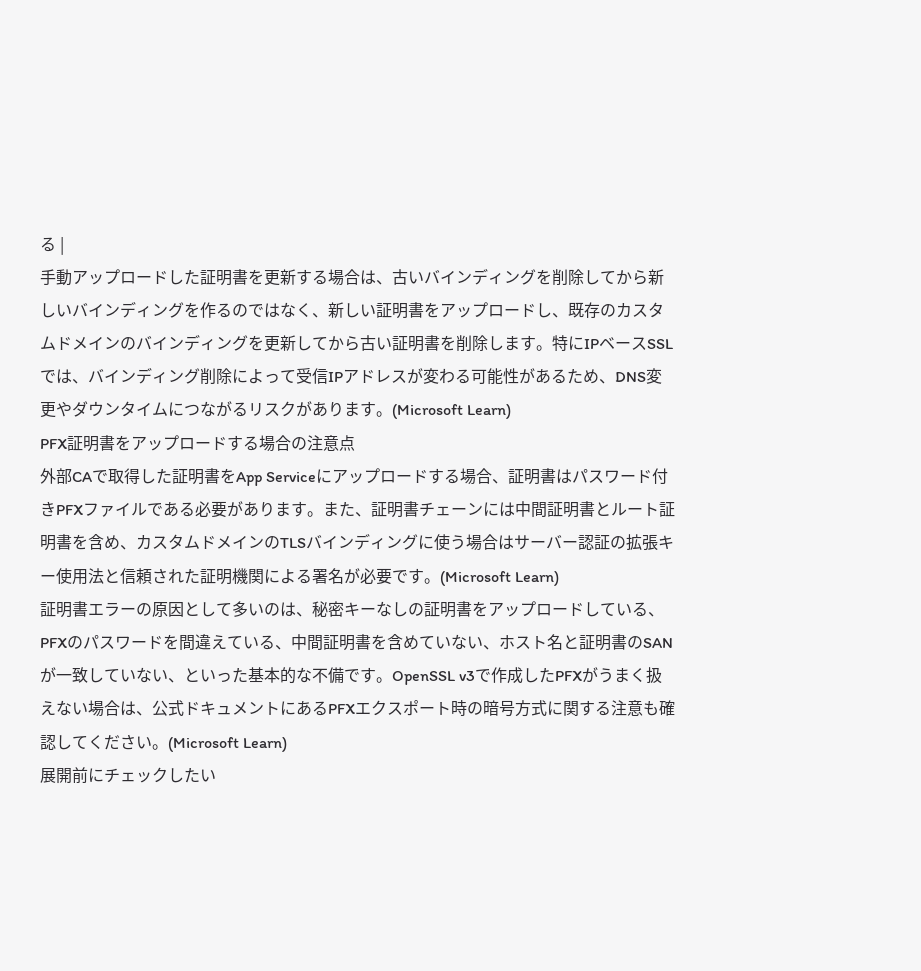る |
手動アップロードした証明書を更新する場合は、古いバインディングを削除してから新しいバインディングを作るのではなく、新しい証明書をアップロードし、既存のカスタムドメインのバインディングを更新してから古い証明書を削除します。特にIPベースSSLでは、バインディング削除によって受信IPアドレスが変わる可能性があるため、DNS変更やダウンタイムにつながるリスクがあります。(Microsoft Learn)
PFX証明書をアップロードする場合の注意点
外部CAで取得した証明書をApp Serviceにアップロードする場合、証明書はパスワード付きPFXファイルである必要があります。また、証明書チェーンには中間証明書とルート証明書を含め、カスタムドメインのTLSバインディングに使う場合はサーバー認証の拡張キー使用法と信頼された証明機関による署名が必要です。(Microsoft Learn)
証明書エラーの原因として多いのは、秘密キーなしの証明書をアップロードしている、PFXのパスワードを間違えている、中間証明書を含めていない、ホスト名と証明書のSANが一致していない、といった基本的な不備です。OpenSSL v3で作成したPFXがうまく扱えない場合は、公式ドキュメントにあるPFXエクスポート時の暗号方式に関する注意も確認してください。(Microsoft Learn)
展開前にチェックしたい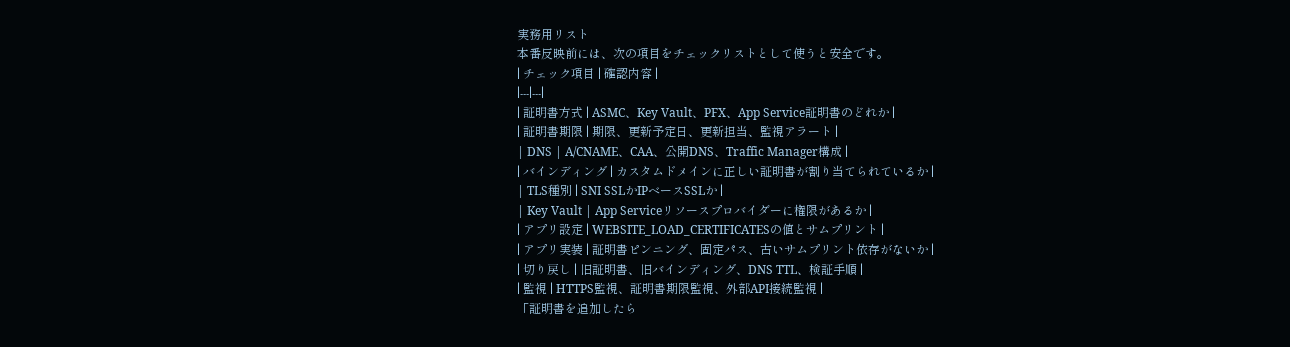実務用リスト
本番反映前には、次の項目をチェックリストとして使うと安全です。
| チェック項目 | 確認内容 |
|---|---|
| 証明書方式 | ASMC、Key Vault、PFX、App Service証明書のどれか |
| 証明書期限 | 期限、更新予定日、更新担当、監視アラート |
| DNS | A/CNAME、CAA、公開DNS、Traffic Manager構成 |
| バインディング | カスタムドメインに正しい証明書が割り当てられているか |
| TLS種別 | SNI SSLかIPベースSSLか |
| Key Vault | App Serviceリソースプロバイダーに権限があるか |
| アプリ設定 | WEBSITE_LOAD_CERTIFICATESの値とサムプリント |
| アプリ実装 | 証明書ピンニング、固定パス、古いサムプリント依存がないか |
| 切り戻し | 旧証明書、旧バインディング、DNS TTL、検証手順 |
| 監視 | HTTPS監視、証明書期限監視、外部API接続監視 |
「証明書を追加したら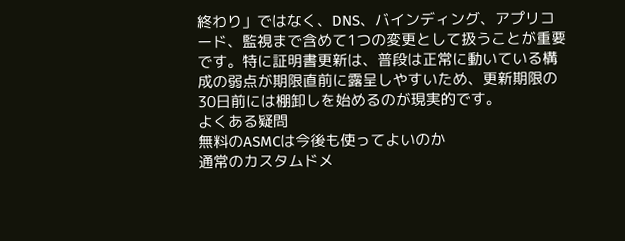終わり」ではなく、DNS、バインディング、アプリコード、監視まで含めて1つの変更として扱うことが重要です。特に証明書更新は、普段は正常に動いている構成の弱点が期限直前に露呈しやすいため、更新期限の30日前には棚卸しを始めるのが現実的です。
よくある疑問
無料のASMCは今後も使ってよいのか
通常のカスタムドメ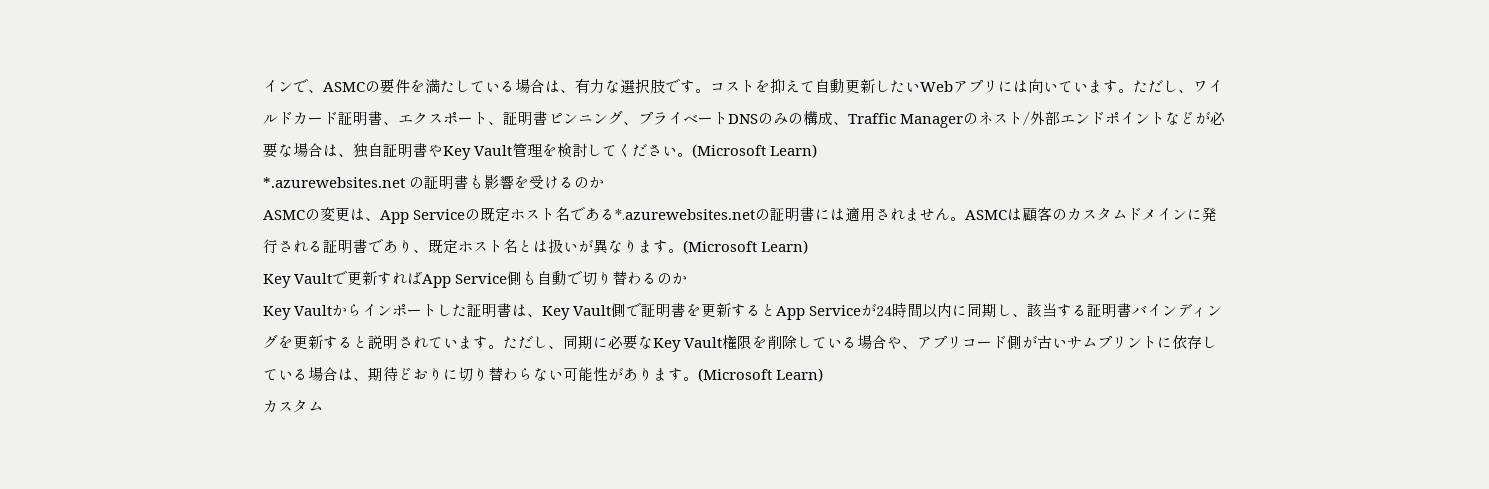インで、ASMCの要件を満たしている場合は、有力な選択肢です。コストを抑えて自動更新したいWebアプリには向いています。ただし、ワイルドカード証明書、エクスポート、証明書ピンニング、プライベートDNSのみの構成、Traffic Managerのネスト/外部エンドポイントなどが必要な場合は、独自証明書やKey Vault管理を検討してください。(Microsoft Learn)
*.azurewebsites.net の証明書も影響を受けるのか
ASMCの変更は、App Serviceの既定ホスト名である*.azurewebsites.netの証明書には適用されません。ASMCは顧客のカスタムドメインに発行される証明書であり、既定ホスト名とは扱いが異なります。(Microsoft Learn)
Key Vaultで更新すればApp Service側も自動で切り替わるのか
Key Vaultからインポートした証明書は、Key Vault側で証明書を更新するとApp Serviceが24時間以内に同期し、該当する証明書バインディングを更新すると説明されています。ただし、同期に必要なKey Vault権限を削除している場合や、アプリコード側が古いサムプリントに依存している場合は、期待どおりに切り替わらない可能性があります。(Microsoft Learn)
カスタム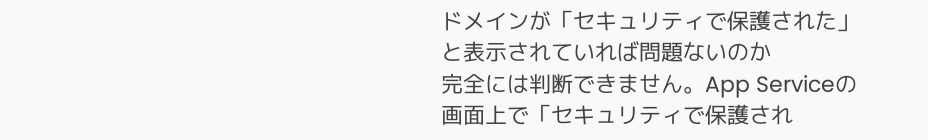ドメインが「セキュリティで保護された」と表示されていれば問題ないのか
完全には判断できません。App Serviceの画面上で「セキュリティで保護され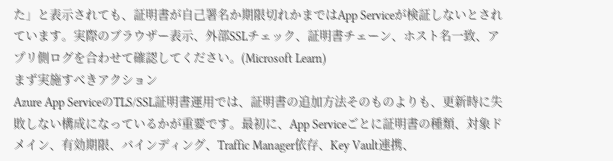た」と表示されても、証明書が自己署名か期限切れかまではApp Serviceが検証しないとされています。実際のブラウザー表示、外部SSLチェック、証明書チェーン、ホスト名一致、アプリ側ログを合わせて確認してください。(Microsoft Learn)
まず実施すべきアクション
Azure App ServiceのTLS/SSL証明書運用では、証明書の追加方法そのものよりも、更新時に失敗しない構成になっているかが重要です。最初に、App Serviceごとに証明書の種類、対象ドメイン、有効期限、バインディング、Traffic Manager依存、Key Vault連携、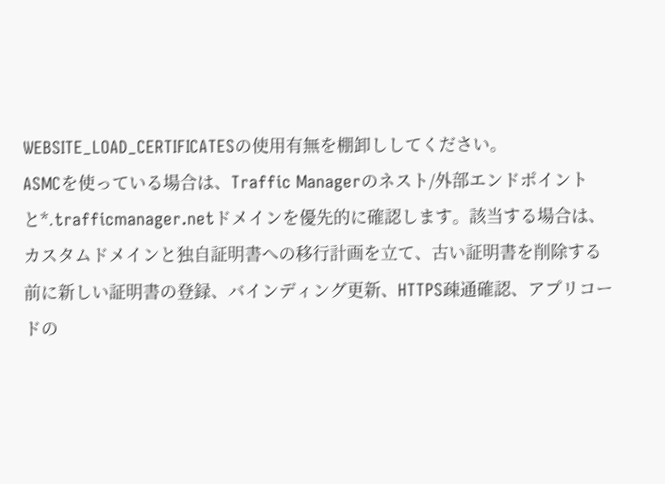WEBSITE_LOAD_CERTIFICATESの使用有無を棚卸ししてください。
ASMCを使っている場合は、Traffic Managerのネスト/外部エンドポイントと*.trafficmanager.netドメインを優先的に確認します。該当する場合は、カスタムドメインと独自証明書への移行計画を立て、古い証明書を削除する前に新しい証明書の登録、バインディング更新、HTTPS疎通確認、アプリコードの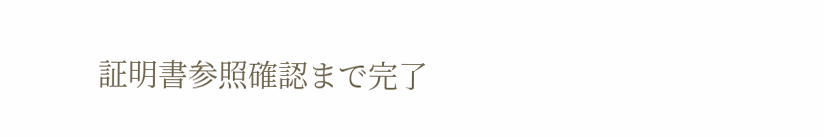証明書参照確認まで完了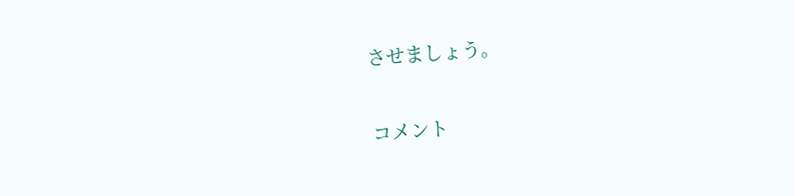させましょう。

コメント